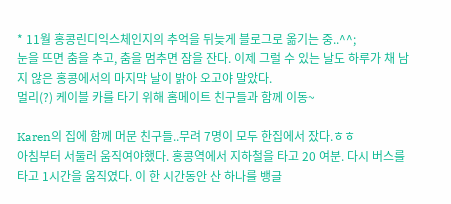* 11월 홍콩린디익스체인지의 추억을 뒤늦게 블로그로 옮기는 중..^^;
눈을 뜨면 춤을 추고, 춤을 멈추면 잠을 잔다. 이제 그럴 수 있는 날도 하루가 채 남지 않은 홍콩에서의 마지막 날이 밝아 오고야 말았다.
멀리(?) 케이블 카를 타기 위해 홈메이트 친구들과 함께 이동~

Karen의 집에 함께 머문 친구들..무려 7명이 모두 한집에서 잤다.ㅎㅎ
아침부터 서둘러 움직여야했다. 홍콩역에서 지하철을 타고 20 여분. 다시 버스를 타고 1시간을 움직였다. 이 한 시간동안 산 하나를 뱅글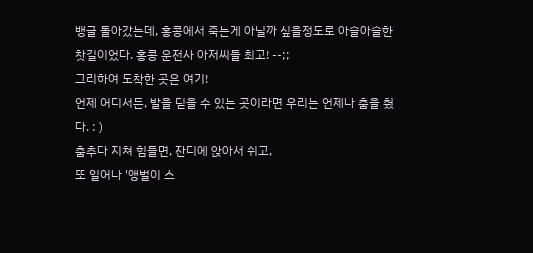뱅글 돌아갔는데, 홍콩에서 죽는게 아닐까 싶을정도로 아슬아슬한 찻길이었다. 홍콩 운전사 아저씨들 최고! --;;
그리하여 도착한 곳은 여기!
언제 어디서든, 발을 딛을 수 있는 곳이라면 우리는 언제나 춤을 췄다. : )
춤추다 지쳐 힘들면, 잔디에 앉아서 쉬고,
또 일어나 '앵벌이 스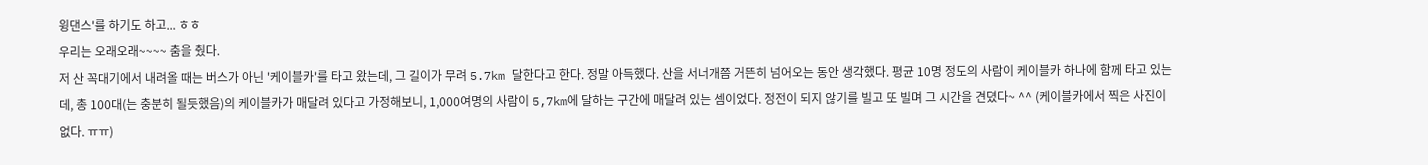윙댄스'를 하기도 하고... ㅎㅎ
우리는 오래오래~~~~ 춤을 췄다.
저 산 꼭대기에서 내려올 때는 버스가 아닌 '케이블카'를 타고 왔는데, 그 길이가 무려 5.7km 달한다고 한다. 정말 아득했다. 산을 서너개쯤 거뜬히 넘어오는 동안 생각했다. 평균 10명 정도의 사람이 케이블카 하나에 함께 타고 있는데, 총 100대(는 충분히 될듯했음)의 케이블카가 매달려 있다고 가정해보니, 1,000여명의 사람이 5,7km에 달하는 구간에 매달려 있는 셈이었다. 정전이 되지 않기를 빌고 또 빌며 그 시간을 견뎠다~ ^^ (케이블카에서 찍은 사진이 없다. ㅠㅠ)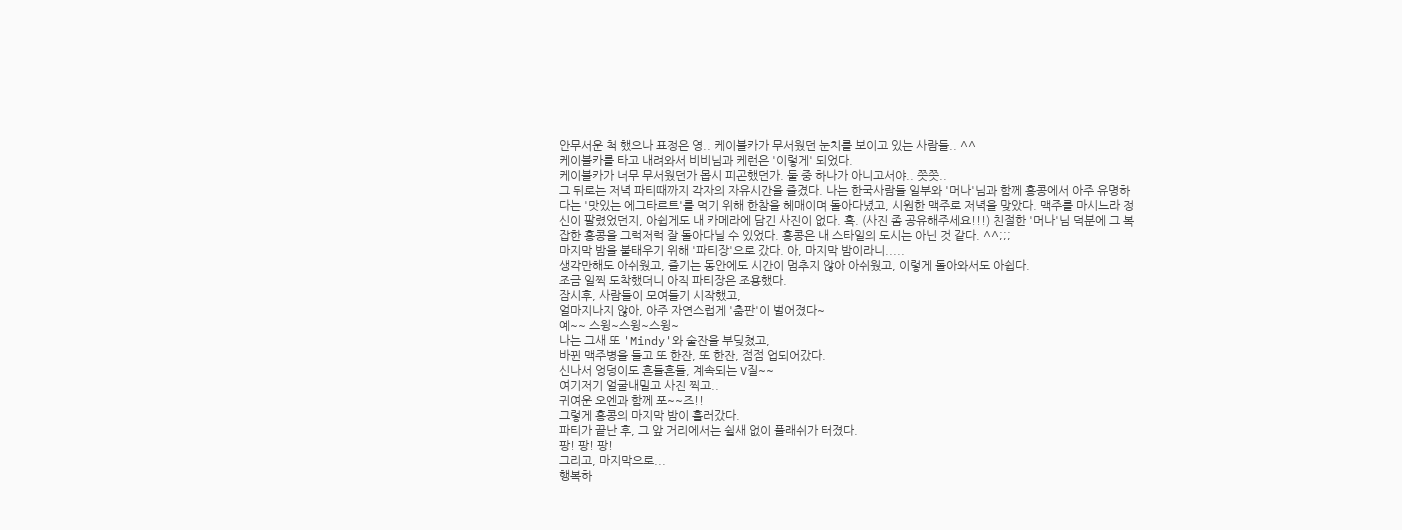안무서운 척 했으나 표정은 영.. 케이블카가 무서웠던 눈치를 보이고 있는 사람들.. ^^
케이블카를 타고 내려와서 비비님과 케런은 '이렇게' 되었다.
케이블카가 너무 무서웠던가 몹시 피곤했던가. 둘 중 하나가 아니고서야.. 쯧쯧..
그 뒤로는 저녁 파티때까지 각자의 자유시간을 즐겼다. 나는 한국사람들 일부와 '머나'님과 함께 홍콩에서 아주 유명하다는 '맛있는 에그타르트'를 먹기 위해 한참을 헤매이며 돌아다녔고, 시원한 맥주로 저녁을 맞았다. 맥주를 마시느라 정신이 팔렸었던지, 아쉽게도 내 카메라에 담긴 사진이 없다. 흑. (사진 좀 공유해주세요!!!) 친절한 '머나'님 덕분에 그 복잡한 홍콩을 그럭저럭 잘 돌아다닐 수 있었다. 홍콩은 내 스타일의 도시는 아닌 것 같다. ^^;;;
마지막 밤을 불태우기 위해 '파티장'으로 갔다. 아, 마지막 밤이라니.....
생각만해도 아쉬웠고, 즐기는 동안에도 시간이 멈추지 않아 아쉬웠고, 이렇게 돌아와서도 아쉽다.
조금 일찍 도착했더니 아직 파티장은 조용했다.
잠시후, 사람들이 모여들기 시작했고,
얼마지나지 않아, 아주 자연스럽게 '춤판'이 벌어졌다~
예~~ 스윙~스윙~스윙~
나는 그새 또 'Mindy'와 술잔을 부딪쳤고,
바뀐 맥주병을 들고 또 한잔, 또 한잔, 점점 업되어갔다.
신나서 엉덩이도 흔들흔들, 계속되는 V질~~
여기저기 얼굴내밀고 사진 찍고..
귀여운 오엔과 함께 포~~즈!!
그렇게 홍콩의 마지막 밤이 흘러갔다.
파티가 끝난 후, 그 앞 거리에서는 쉴새 없이 플래쉬가 터졌다.
팡! 팡! 팡!
그리고, 마지막으로...
행복하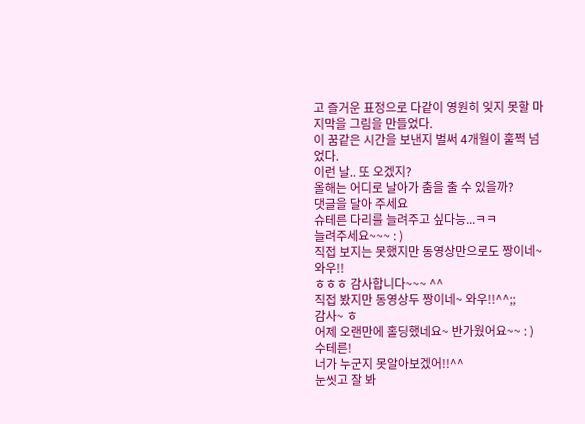고 즐거운 표정으로 다같이 영원히 잊지 못할 마지막을 그림을 만들었다.
이 꿈같은 시간을 보낸지 벌써 4개월이 훌쩍 넘었다.
이런 날.. 또 오겠지?
올해는 어디로 날아가 춤을 출 수 있을까?
댓글을 달아 주세요
슈테른 다리를 늘려주고 싶다능...ㅋㅋ
늘려주세요~~~ : )
직접 보지는 못했지만 동영상만으로도 짱이네~ 와우!!
ㅎㅎㅎ 감사합니다~~~ ^^
직접 봤지만 동영상두 짱이네~ 와우!!^^;;
감사~ ㅎ
어제 오랜만에 홀딩했네요~ 반가웠어요~~ : )
수테른!
너가 누군지 못알아보겠어!!^^
눈씻고 잘 봐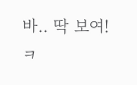바.. 딱 보여! ㅋ